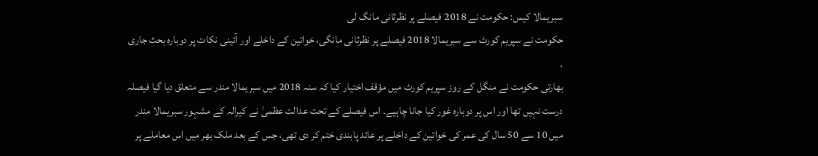سبریمالا کیس: حکومت نے 2018 فیصلے پر نظرثانی مانگ لی
حکومت نے سپریم کورٹ سے سبریمالا 2018 فیصلے پر نظرثانی مانگی، خواتین کے داخلے اور آئینی نکات پر دوبارہ بحث جاری .
بھارتی حکومت نے منگل کے روز سپریم کورٹ میں مؤقف اختیار کیا کہ سنہ 2018 میں سبریمالا مندر سے متعلق دیا گیا فیصلہ درست نہیں تھا اور اس پر دوبارہ غور کیا جانا چاہیے۔ اس فیصلے کے تحت عدالت عظمیٰ نے کیرالہ کے مشہور سبریمالا مندر میں 10 سے 50 سال کی عمر کی خواتین کے داخلے پر عائد پابندی ختم کر دی تھی، جس کے بعد ملک بھر میں اس معاملے پر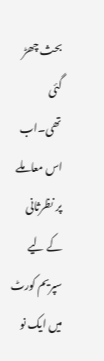بحث چھڑ گئی تھی۔اب اس معاملے پر نظرثانی کے لیے سپریم کورٹ میں ایک نو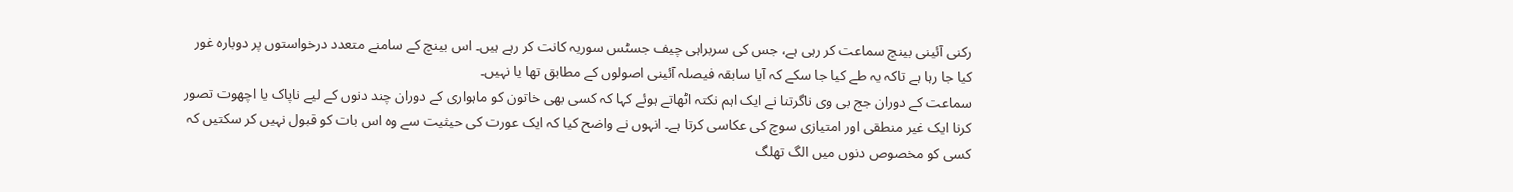رکنی آئینی بینچ سماعت کر رہی ہے، جس کی سربراہی چیف جسٹس سوریہ کانت کر رہے ہیں۔ اس بینچ کے سامنے متعدد درخواستوں پر دوبارہ غور کیا جا رہا ہے تاکہ یہ طے کیا جا سکے کہ آیا سابقہ فیصلہ آئینی اصولوں کے مطابق تھا یا نہیں۔
سماعت کے دوران جج بی وی ناگرتنا نے ایک اہم نکتہ اٹھاتے ہوئے کہا کہ کسی بھی خاتون کو ماہواری کے دوران چند دنوں کے لیے ناپاک یا اچھوت تصور کرنا ایک غیر منطقی اور امتیازی سوچ کی عکاسی کرتا ہے۔ انہوں نے واضح کیا کہ ایک عورت کی حیثیت سے وہ اس بات کو قبول نہیں کر سکتیں کہ کسی کو مخصوص دنوں میں الگ تھلگ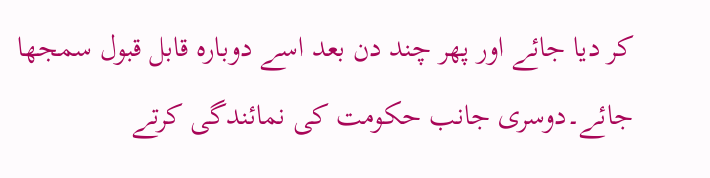کر دیا جائے اور پھر چند دن بعد اسے دوبارہ قابل قبول سمجھا جائے۔دوسری جانب حکومت کی نمائندگی کرتے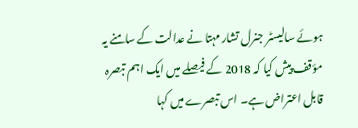ہوئے سالیسٹر جنرل تشار مہتا نے عدالت کے سامنے یہ مؤقف پیش کیا کہ 2018 کے فیصلے میں ایک اہم تبصرہ قابل اعتراض ہے۔ اس تبصرے میں کہا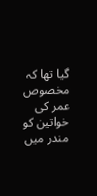گیا تھا کہ مخصوص عمر کی خواتین کو مندر میں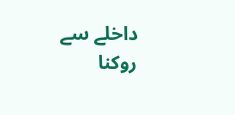داخلے سے روکنا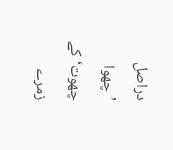دراصل ’چھوا چھوت‘کے زمرے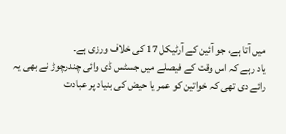میں آتا ہے، جو آئین کے آرٹیکل 17 کی خلاف ورزی ہے۔
یاد رہے کہ اس وقت کے فیصلے میں جسٹس ڈی وائی چندرچوڑ نے بھی یہ رائے دی تھی کہ خواتین کو عمر یا حیض کی بنیاد پر عبادت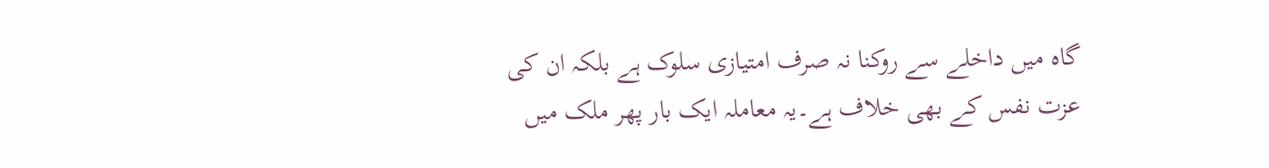گاہ میں داخلے سے روکنا نہ صرف امتیازی سلوک ہے بلکہ ان کی عزت نفس کے بھی خلاف ہے۔یہ معاملہ ایک بار پھر ملک میں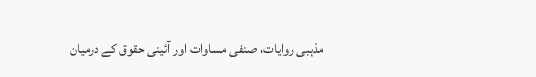مذہبی روایات، صنفی مساوات اور آئینی حقوق کے درمیان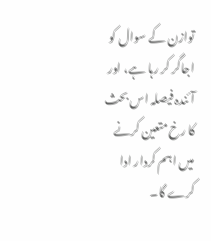توازن کے سوال کو اجاگر کر رہا ہے، اور آئندہ فیصلہ اس بحث کا رخ متعین کرنے میں اہم کردار ادا کرے گا۔